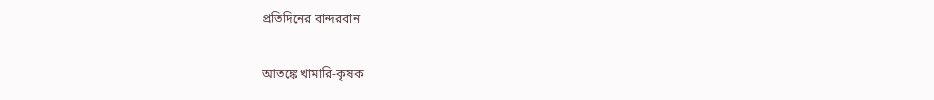প্রতিদিনের বান্দরবান

আতঙ্কে খামারি-কৃষক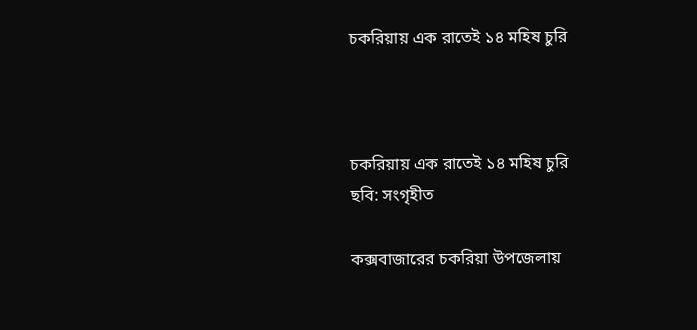চকরিয়ায় এক রাতেই ১৪ মহিষ চুরি



চকরিয়ায় এক রাতেই ১৪ মহিষ চুরি
ছবি: সংগৃহীত

কক্সবাজারের চকরিয়া উপজেলায়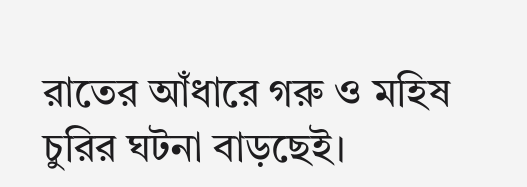রাতের আঁধারে গরু ও মহিষ চুরির ঘটনা বাড়ছেই।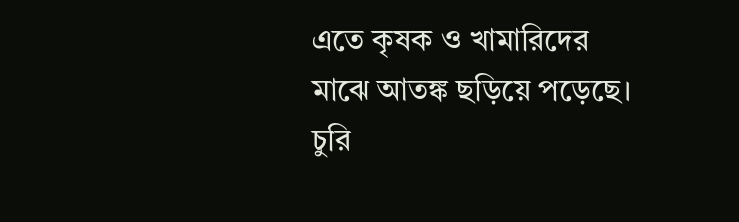এতে কৃষক ও খামারিদের মাঝে আতঙ্ক ছড়িয়ে পড়েছে। চুরি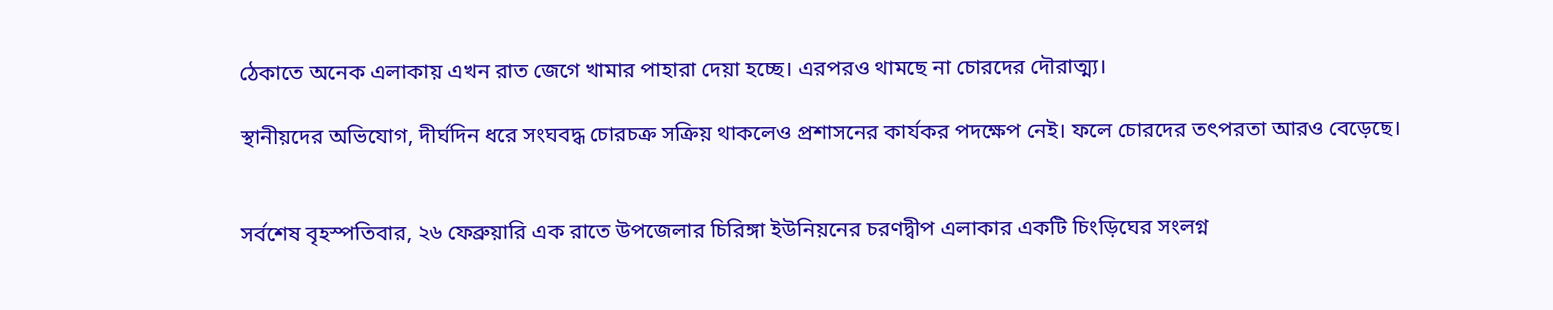ঠেকাতে অনেক এলাকায় এখন রাত জেগে খামার পাহারা দেয়া হচ্ছে। এরপরও থামছে না চোরদের দৌরাত্ম্য।

স্থানীয়দের অভিযোগ, দীর্ঘদিন ধরে সংঘবদ্ধ চোরচক্র সক্রিয় থাকলেও প্রশাসনের কার্যকর পদক্ষেপ নেই। ফলে চোরদের তৎপরতা আরও বেড়েছে।


সর্বশেষ বৃহস্পতিবার, ২৬ ফেব্রুয়ারি এক রাতে উপজেলার চিরিঙ্গা ইউনিয়নের চরণদ্বীপ এলাকার একটি চিংড়িঘের সংলগ্ন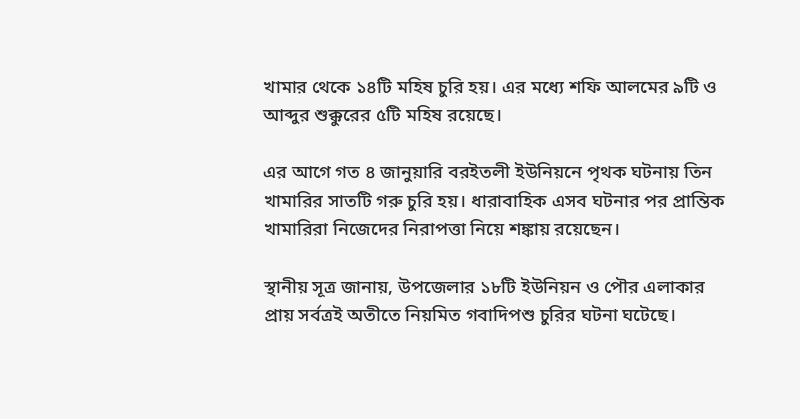খামার থেকে ১৪টি মহিষ চুরি হয়। এর মধ্যে শফি আলমের ৯টি ও আব্দুর শুক্কুরের ৫টি মহিষ রয়েছে।

এর আগে গত ৪ জানুয়ারি বরইতলী ইউনিয়নে পৃথক ঘটনায় তিন খামারির সাতটি গরু চুরি হয়। ধারাবাহিক এসব ঘটনার পর প্রান্তিক খামারিরা নিজেদের নিরাপত্তা নিয়ে শঙ্কায় রয়েছেন।

স্থানীয় সূত্র জানায়, উপজেলার ১৮টি ইউনিয়ন ও পৌর এলাকার প্রায় সর্বত্রই অতীতে নিয়মিত গবাদিপশু চুরির ঘটনা ঘটেছে।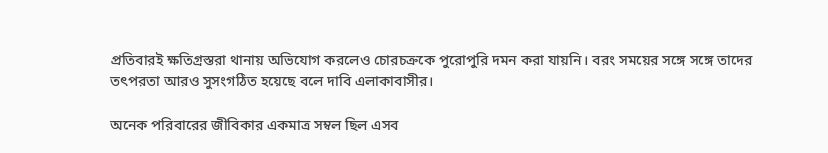প্রতিবারই ক্ষতিগ্রস্তরা থানায় অভিযোগ করলেও চোরচক্রকে পুরোপুরি দমন করা যায়নি। বরং সময়ের সঙ্গে সঙ্গে তাদের তৎপরতা আরও সুসংগঠিত হয়েছে বলে দাবি এলাকাবাসীর।

অনেক পরিবারের জীবিকার একমাত্র সম্বল ছিল এসব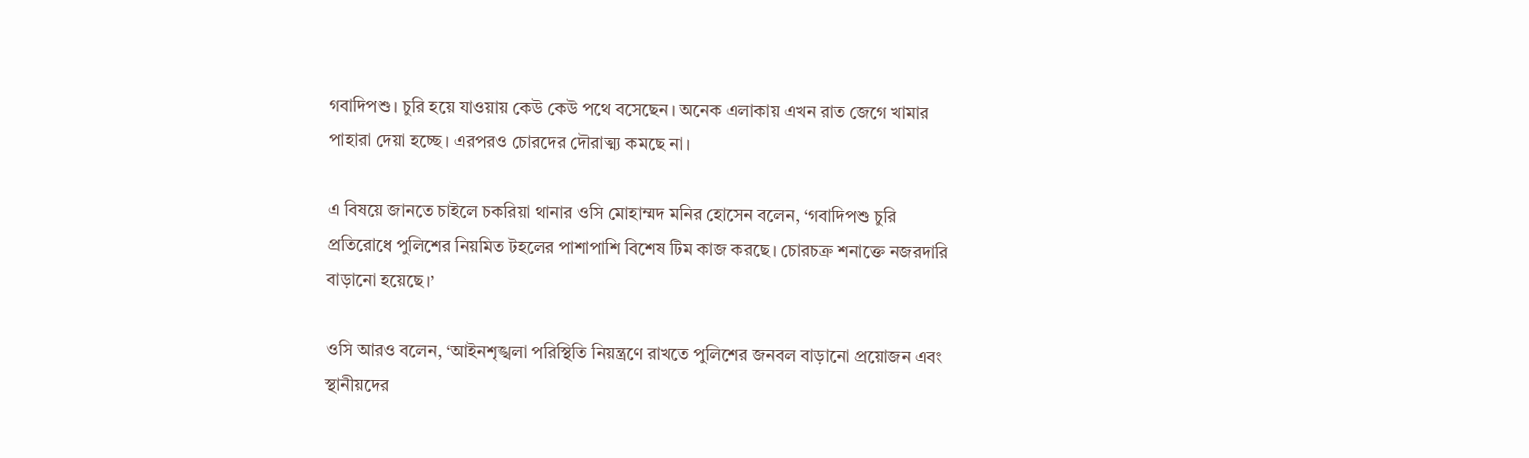গবাদিপশু। চুরি হয়ে যাওয়ায় কেউ কেউ পথে বসেছেন। অনেক এলাকায় এখন রাত জেগে খামার পাহারা দেয়া হচ্ছে। এরপরও চোরদের দৌরাত্ম্য কমছে না।

এ বিষয়ে জানতে চাইলে চকরিয়া থানার ওসি মোহাম্মদ মনির হোসেন বলেন, ‘গবাদিপশু চুরি প্রতিরোধে পুলিশের নিয়মিত টহলের পাশাপাশি বিশেষ টিম কাজ করছে। চোরচক্র শনাক্তে নজরদারি বাড়ানো হয়েছে।’

ওসি আরও বলেন, ‘আইনশৃঙ্খলা পরিস্থিতি নিয়ন্ত্রণে রাখতে পুলিশের জনবল বাড়ানো প্রয়োজন এবং স্থানীয়দের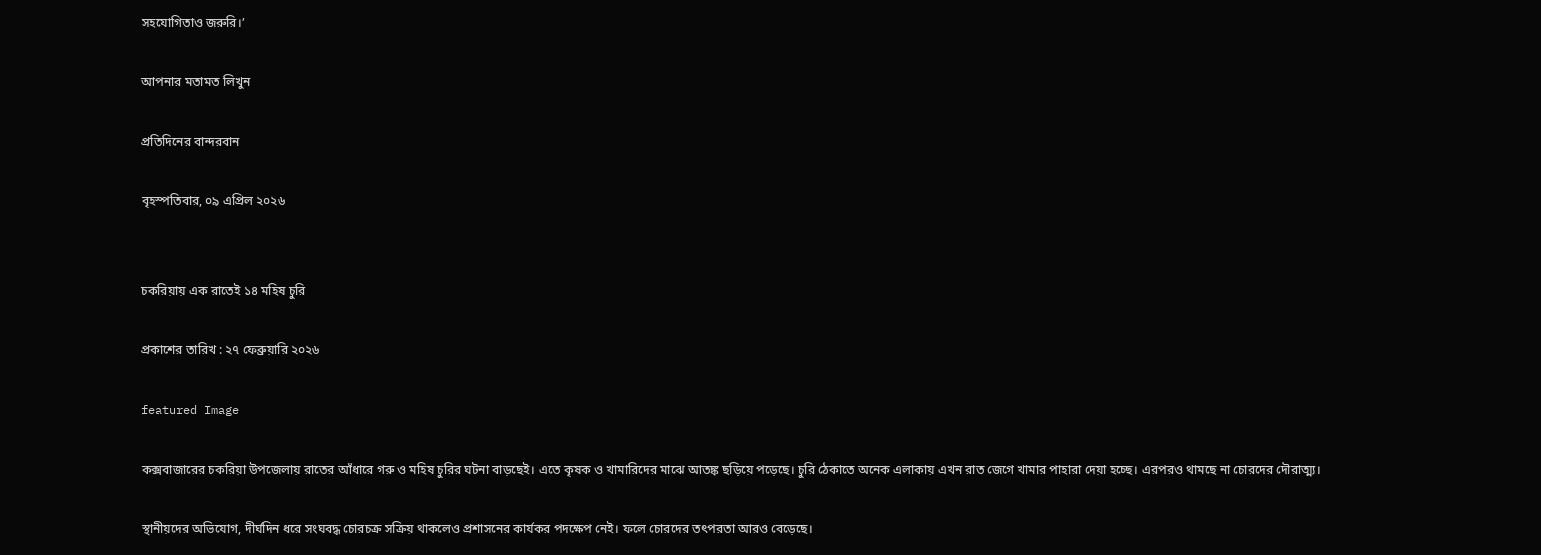সহযোগিতাও জরুরি।’

আপনার মতামত লিখুন

প্রতিদিনের বান্দরবান

বৃহস্পতিবার, ০৯ এপ্রিল ২০২৬


চকরিয়ায় এক রাতেই ১৪ মহিষ চুরি

প্রকাশের তারিখ : ২৭ ফেব্রুয়ারি ২০২৬

featured Image

কক্সবাজারের চকরিয়া উপজেলায় রাতের আঁধারে গরু ও মহিষ চুরির ঘটনা বাড়ছেই। এতে কৃষক ও খামারিদের মাঝে আতঙ্ক ছড়িয়ে পড়েছে। চুরি ঠেকাতে অনেক এলাকায় এখন রাত জেগে খামার পাহারা দেয়া হচ্ছে। এরপরও থামছে না চোরদের দৌরাত্ম্য।

স্থানীয়দের অভিযোগ, দীর্ঘদিন ধরে সংঘবদ্ধ চোরচক্র সক্রিয় থাকলেও প্রশাসনের কার্যকর পদক্ষেপ নেই। ফলে চোরদের তৎপরতা আরও বেড়েছে।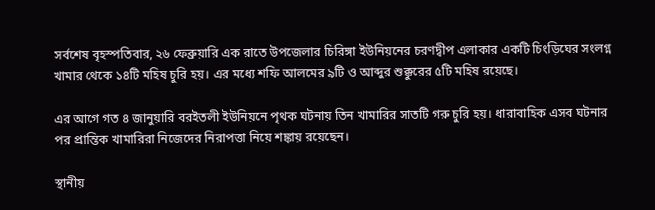সর্বশেষ বৃহস্পতিবার, ২৬ ফেব্রুয়ারি এক রাতে উপজেলার চিরিঙ্গা ইউনিয়নের চরণদ্বীপ এলাকার একটি চিংড়িঘের সংলগ্ন খামার থেকে ১৪টি মহিষ চুরি হয়। এর মধ্যে শফি আলমের ৯টি ও আব্দুর শুক্কুরের ৫টি মহিষ রয়েছে।

এর আগে গত ৪ জানুয়ারি বরইতলী ইউনিয়নে পৃথক ঘটনায় তিন খামারির সাতটি গরু চুরি হয়। ধারাবাহিক এসব ঘটনার পর প্রান্তিক খামারিরা নিজেদের নিরাপত্তা নিয়ে শঙ্কায় রয়েছেন।

স্থানীয়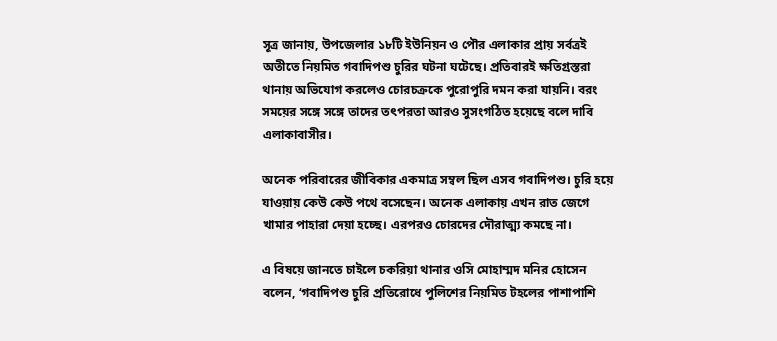সূত্র জানায়, উপজেলার ১৮টি ইউনিয়ন ও পৌর এলাকার প্রায় সর্বত্রই অতীতে নিয়মিত গবাদিপশু চুরির ঘটনা ঘটেছে। প্রতিবারই ক্ষতিগ্রস্তরা থানায় অভিযোগ করলেও চোরচক্রকে পুরোপুরি দমন করা যায়নি। বরং সময়ের সঙ্গে সঙ্গে তাদের তৎপরতা আরও সুসংগঠিত হয়েছে বলে দাবি এলাকাবাসীর।

অনেক পরিবারের জীবিকার একমাত্র সম্বল ছিল এসব গবাদিপশু। চুরি হয়ে যাওয়ায় কেউ কেউ পথে বসেছেন। অনেক এলাকায় এখন রাত জেগে খামার পাহারা দেয়া হচ্ছে। এরপরও চোরদের দৌরাত্ম্য কমছে না।

এ বিষয়ে জানতে চাইলে চকরিয়া থানার ওসি মোহাম্মদ মনির হোসেন বলেন, ‘গবাদিপশু চুরি প্রতিরোধে পুলিশের নিয়মিত টহলের পাশাপাশি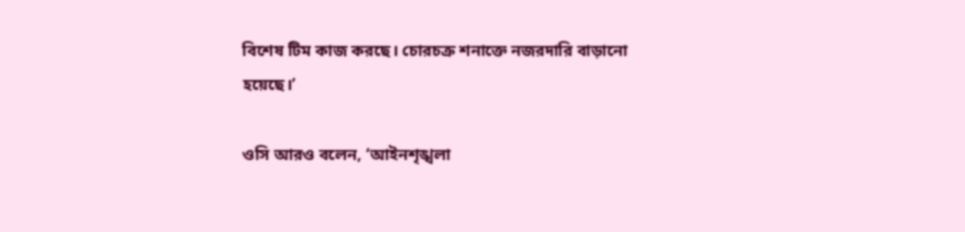বিশেষ টিম কাজ করছে। চোরচক্র শনাক্তে নজরদারি বাড়ানো হয়েছে।’

ওসি আরও বলেন, ‘আইনশৃঙ্খলা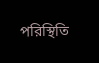পরিস্থিতি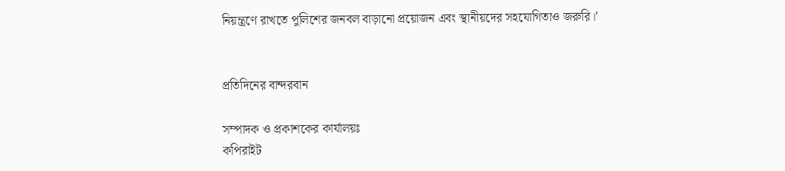নিয়ন্ত্রণে রাখতে পুলিশের জনবল বাড়ানো প্রয়োজন এবং স্থানীয়দের সহযোগিতাও জরুরি।’


প্রতিদিনের বান্দরবান

সম্পাদক ও প্রকাশকের কার্যালয়ঃ
কপিরাইট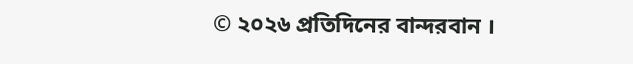© ২০২৬ প্রতিদিনের বান্দরবান ।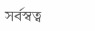সর্বস্বত্ব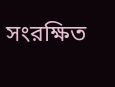সংরক্ষিত